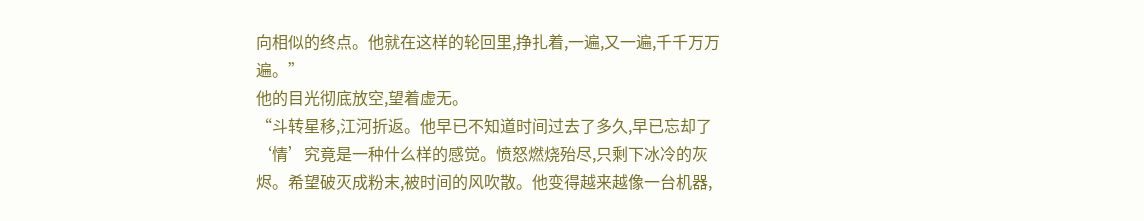向相似的终点。他就在这样的轮回里,挣扎着,一遍,又一遍,千千万万遍。”
他的目光彻底放空,望着虚无。
“斗转星移,江河折返。他早已不知道时间过去了多久,早已忘却了‘情’究竟是一种什么样的感觉。愤怒燃烧殆尽,只剩下冰冷的灰烬。希望破灭成粉末,被时间的风吹散。他变得越来越像一台机器,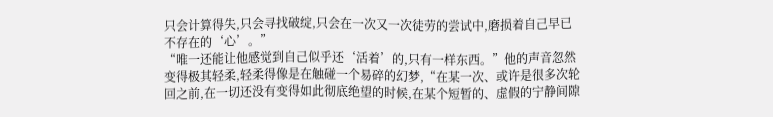只会计算得失,只会寻找破绽,只会在一次又一次徒劳的尝试中,磨损着自己早已不存在的‘心’。”
“唯一还能让他感觉到自己似乎还‘活着’的,只有一样东西。”他的声音忽然变得极其轻柔,轻柔得像是在触碰一个易碎的幻梦,“在某一次、或许是很多次轮回之前,在一切还没有变得如此彻底绝望的时候,在某个短暂的、虚假的宁静间隙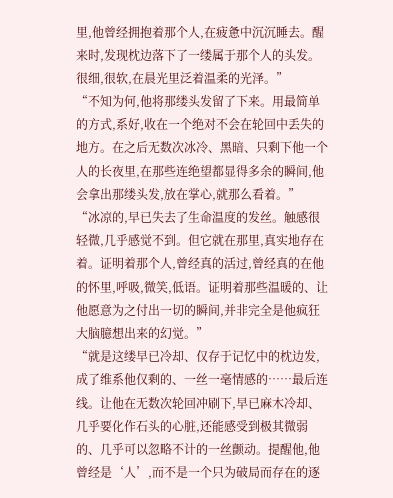里,他曾经拥抱着那个人,在疲惫中沉沉睡去。醒来时,发现枕边落下了一缕属于那个人的头发。很细,很软,在晨光里泛着温柔的光泽。”
“不知为何,他将那缕头发留了下来。用最简单的方式,系好,收在一个绝对不会在轮回中丢失的地方。在之后无数次冰冷、黑暗、只剩下他一个人的长夜里,在那些连绝望都显得多余的瞬间,他会拿出那缕头发,放在掌心,就那么看着。”
“冰凉的,早已失去了生命温度的发丝。触感很轻微,几乎感觉不到。但它就在那里,真实地存在着。证明着那个人,曾经真的活过,曾经真的在他的怀里,呼吸,微笑,低语。证明着那些温暖的、让他愿意为之付出一切的瞬间,并非完全是他疯狂大脑臆想出来的幻觉。”
“就是这缕早已冷却、仅存于记忆中的枕边发,成了维系他仅剩的、一丝一毫情感的……最后连线。让他在无数次轮回冲刷下,早已麻木冷却、几乎要化作石头的心脏,还能感受到极其微弱的、几乎可以忽略不计的一丝颤动。提醒他,他曾经是‘人’,而不是一个只为破局而存在的逐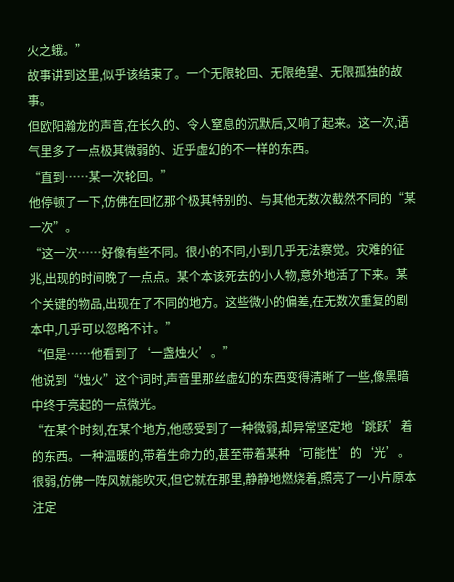火之蛾。”
故事讲到这里,似乎该结束了。一个无限轮回、无限绝望、无限孤独的故事。
但欧阳瀚龙的声音,在长久的、令人窒息的沉默后,又响了起来。这一次,语气里多了一点极其微弱的、近乎虚幻的不一样的东西。
“直到……某一次轮回。”
他停顿了一下,仿佛在回忆那个极其特别的、与其他无数次截然不同的“某一次”。
“这一次……好像有些不同。很小的不同,小到几乎无法察觉。灾难的征兆,出现的时间晚了一点点。某个本该死去的小人物,意外地活了下来。某个关键的物品,出现在了不同的地方。这些微小的偏差,在无数次重复的剧本中,几乎可以忽略不计。”
“但是……他看到了‘一盏烛火’。”
他说到“烛火”这个词时,声音里那丝虚幻的东西变得清晰了一些,像黑暗中终于亮起的一点微光。
“在某个时刻,在某个地方,他感受到了一种微弱,却异常坚定地‘跳跃’着的东西。一种温暖的,带着生命力的,甚至带着某种‘可能性’的‘光’。很弱,仿佛一阵风就能吹灭,但它就在那里,静静地燃烧着,照亮了一小片原本注定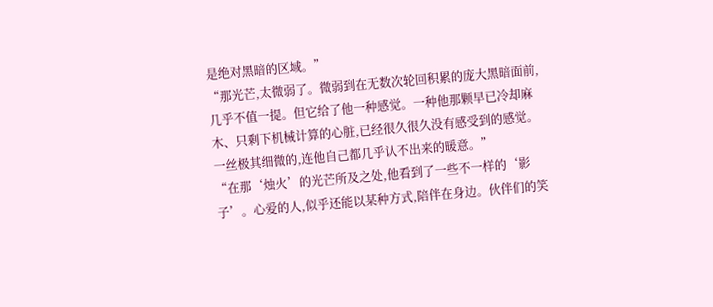是绝对黑暗的区域。”
“那光芒,太微弱了。微弱到在无数次轮回积累的庞大黑暗面前,几乎不值一提。但它给了他一种感觉。一种他那颗早已冷却麻木、只剩下机械计算的心脏,已经很久很久没有感受到的感觉。一丝极其细微的,连他自己都几乎认不出来的暖意。”
“在那‘烛火’的光芒所及之处,他看到了一些不一样的‘影子’。心爱的人,似乎还能以某种方式,陪伴在身边。伙伴们的笑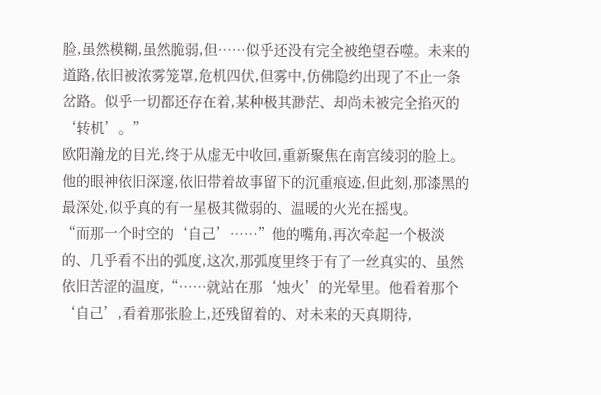脸,虽然模糊,虽然脆弱,但……似乎还没有完全被绝望吞噬。未来的道路,依旧被浓雾笼罩,危机四伏,但雾中,仿佛隐约出现了不止一条岔路。似乎一切都还存在着,某种极其渺茫、却尚未被完全掐灭的‘转机’。”
欧阳瀚龙的目光,终于从虚无中收回,重新聚焦在南宫绫羽的脸上。他的眼神依旧深邃,依旧带着故事留下的沉重痕迹,但此刻,那漆黑的最深处,似乎真的有一星极其微弱的、温暖的火光在摇曳。
“而那一个时空的‘自己’……”他的嘴角,再次牵起一个极淡的、几乎看不出的弧度,这次,那弧度里终于有了一丝真实的、虽然依旧苦涩的温度,“……就站在那‘烛火’的光晕里。他看着那个‘自己’,看着那张脸上,还残留着的、对未来的天真期待,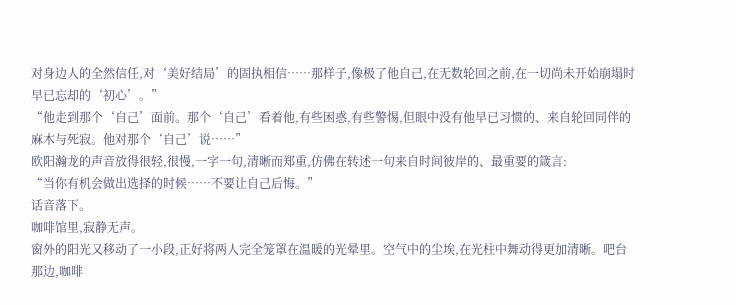对身边人的全然信任,对‘美好结局’的固执相信……那样子,像极了他自己,在无数轮回之前,在一切尚未开始崩塌时早已忘却的‘初心’。”
“他走到那个‘自己’面前。那个‘自己’看着他,有些困惑,有些警惕,但眼中没有他早已习惯的、来自轮回同伴的麻木与死寂。他对那个‘自己’说……”
欧阳瀚龙的声音放得很轻,很慢,一字一句,清晰而郑重,仿佛在转述一句来自时间彼岸的、最重要的箴言:
“当你有机会做出选择的时候……不要让自己后悔。”
话音落下。
咖啡馆里,寂静无声。
窗外的阳光又移动了一小段,正好将两人完全笼罩在温暖的光晕里。空气中的尘埃,在光柱中舞动得更加清晰。吧台那边,咖啡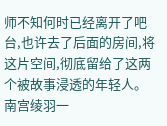师不知何时已经离开了吧台,也许去了后面的房间,将这片空间,彻底留给了这两个被故事浸透的年轻人。
南宫绫羽一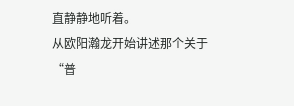直静静地听着。
从欧阳瀚龙开始讲述那个关于“普